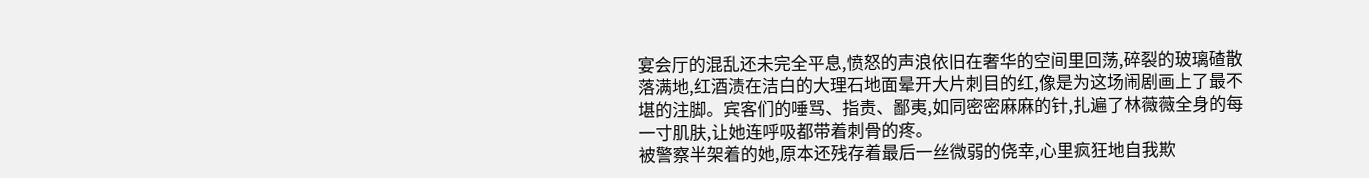宴会厅的混乱还未完全平息,愤怒的声浪依旧在奢华的空间里回荡,碎裂的玻璃碴散落满地,红酒渍在洁白的大理石地面晕开大片刺目的红,像是为这场闹剧画上了最不堪的注脚。宾客们的唾骂、指责、鄙夷,如同密密麻麻的针,扎遍了林薇薇全身的每一寸肌肤,让她连呼吸都带着刺骨的疼。
被警察半架着的她,原本还残存着最后一丝微弱的侥幸,心里疯狂地自我欺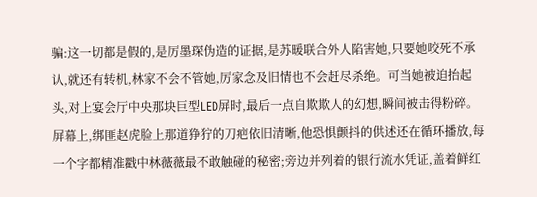骗:这一切都是假的,是厉墨琛伪造的证据,是苏暖联合外人陷害她,只要她咬死不承认,就还有转机,林家不会不管她,厉家念及旧情也不会赶尽杀绝。可当她被迫抬起头,对上宴会厅中央那块巨型LED屏时,最后一点自欺欺人的幻想,瞬间被击得粉碎。
屏幕上,绑匪赵虎脸上那道狰狞的刀疤依旧清晰,他恐惧颤抖的供述还在循环播放,每一个字都精准戳中林薇薇最不敢触碰的秘密;旁边并列着的银行流水凭证,盖着鲜红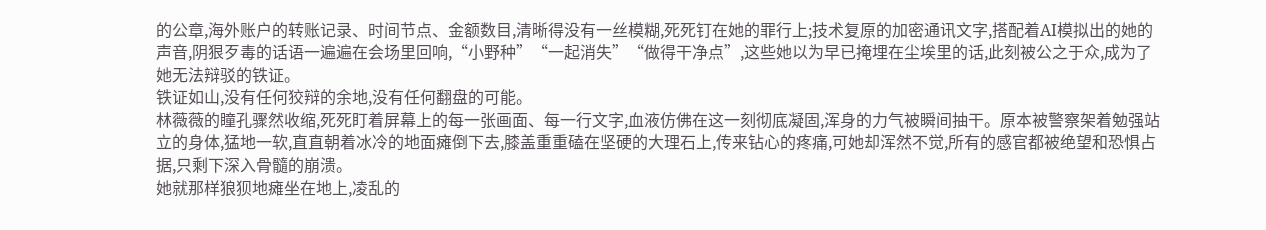的公章,海外账户的转账记录、时间节点、金额数目,清晰得没有一丝模糊,死死钉在她的罪行上;技术复原的加密通讯文字,搭配着AI模拟出的她的声音,阴狠歹毒的话语一遍遍在会场里回响,“小野种”“一起消失”“做得干净点”,这些她以为早已掩埋在尘埃里的话,此刻被公之于众,成为了她无法辩驳的铁证。
铁证如山,没有任何狡辩的余地,没有任何翻盘的可能。
林薇薇的瞳孔骤然收缩,死死盯着屏幕上的每一张画面、每一行文字,血液仿佛在这一刻彻底凝固,浑身的力气被瞬间抽干。原本被警察架着勉强站立的身体,猛地一软,直直朝着冰冷的地面瘫倒下去,膝盖重重磕在坚硬的大理石上,传来钻心的疼痛,可她却浑然不觉,所有的感官都被绝望和恐惧占据,只剩下深入骨髓的崩溃。
她就那样狼狈地瘫坐在地上,凌乱的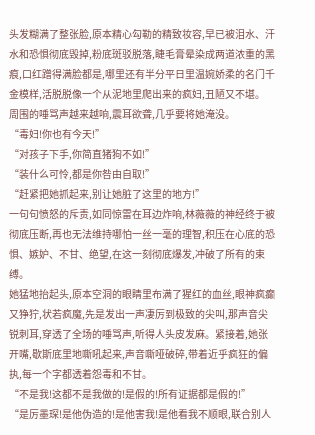头发糊满了整张脸,原本精心勾勒的精致妆容,早已被泪水、汗水和恐惧彻底毁掉,粉底斑驳脱落,睫毛膏晕染成两道浓重的黑痕,口红蹭得满脸都是,哪里还有半分平日里温婉娇柔的名门千金模样,活脱脱像一个从泥地里爬出来的疯妇,丑陋又不堪。
周围的唾骂声越来越响,震耳欲聋,几乎要将她淹没。
“毒妇!你也有今天!”
“对孩子下手,你简直猪狗不如!”
“装什么可怜,都是你咎由自取!”
“赶紧把她抓起来,别让她脏了这里的地方!”
一句句愤怒的斥责,如同惊雷在耳边炸响,林薇薇的神经终于被彻底压断,再也无法维持哪怕一丝一毫的理智,积压在心底的恐惧、嫉妒、不甘、绝望,在这一刻彻底爆发,冲破了所有的束缚。
她猛地抬起头,原本空洞的眼睛里布满了猩红的血丝,眼神疯癫又狰狞,状若疯魔,先是发出一声凄厉到极致的尖叫,那声音尖锐刺耳,穿透了全场的唾骂声,听得人头皮发麻。紧接着,她张开嘴,歇斯底里地嘶吼起来,声音嘶哑破碎,带着近乎疯狂的偏执,每一个字都透着怨毒和不甘。
“不是我!这都不是我做的!是假的!所有证据都是假的!”
“是厉墨琛!是他伪造的!是他害我!是他看我不顺眼,联合别人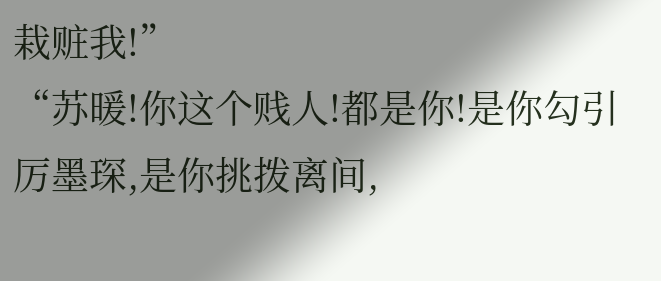栽赃我!”
“苏暖!你这个贱人!都是你!是你勾引厉墨琛,是你挑拨离间,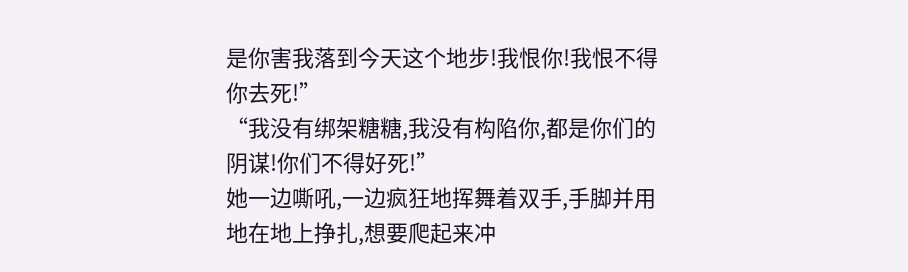是你害我落到今天这个地步!我恨你!我恨不得你去死!”
“我没有绑架糖糖,我没有构陷你,都是你们的阴谋!你们不得好死!”
她一边嘶吼,一边疯狂地挥舞着双手,手脚并用地在地上挣扎,想要爬起来冲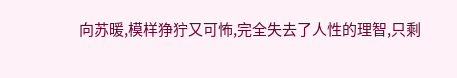向苏暖,模样狰狞又可怖,完全失去了人性的理智,只剩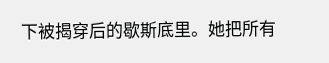下被揭穿后的歇斯底里。她把所有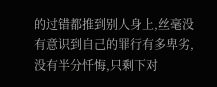的过错都推到别人身上,丝毫没有意识到自己的罪行有多卑劣,没有半分忏悔,只剩下对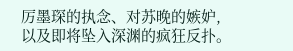厉墨琛的执念、对苏晚的嫉妒,以及即将坠入深渊的疯狂反扑。